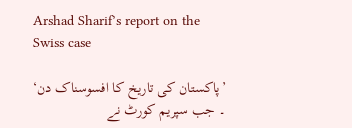Arshad Sharif’s report on the Swiss case

’پاکستان کی تاریخ کا افسوسناک دن‘ ۔ جب سپریم کورٹ نے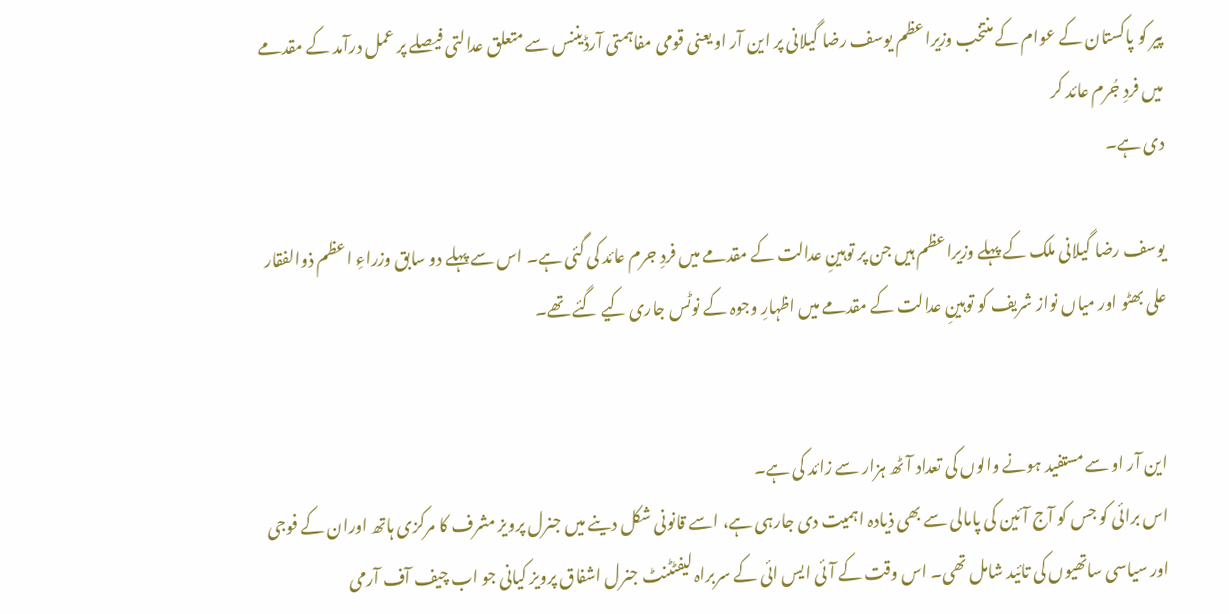پیر کو پاکستان کے عوام کے منتخب وزیراعظم یوسف رضا گیلانی پر این آر او یعنی قومی مفاہمتی آرڈیننس سے متعلق عدالتی فیصلے پر عمل درآمد کے مقدمے میں فردِ جُرم عائد کر
دی ہے۔

یوسف رضا گیلانی ملک کے پہلے وزیراعظم ہیں جن پر توہینِ عدالت کے مقدمے میں فردِ جرم عائد کی گئی ہے۔ اس سے پہلے دو سابق وزراءِ اعظم ذوالفقار علی بھٹو اور میاں نواز شریف کو توہینِ عدالت کے مقدمے میں اظہارِ وجوہ کے نوٹس جاری کیے گئے تھے۔


این آر او سے مستفید ہونے والوں کی تعداد آٹھ ہزار سے زائد کی ہے۔
اس برائی کو جس کو آج آئین کی پامالی سے بھی ذیادہ اہمیت دی جارہی ہے، اسے قانونی شکل دینے میں جنرل پرویز مشرف کا مرکزی ہاتھ اوران کے فوجی اور سیاسی ساتھیوں کی تائید شامل تھی۔ اس وقت کے آئی ایس ائی کے سربراہ لیفٹٹنٹ جنرل اشفاق پرویز کیانی جو اب چیف آف آرمی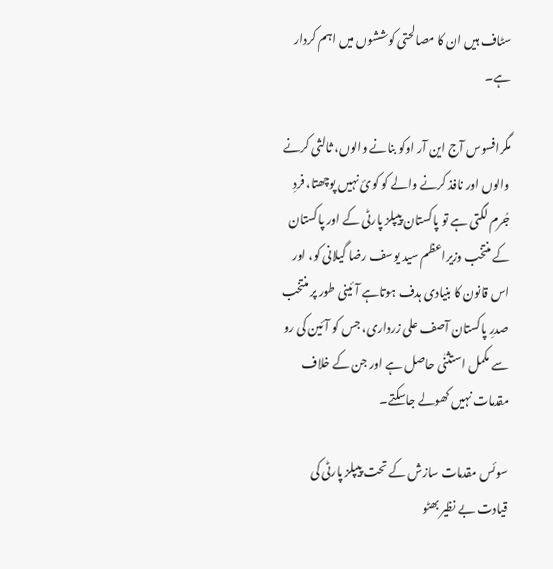سٹاف ہیں ان کا مصالحتی کوششوں میں اہم کردار ہے۔

مگرافسوس آج این آر اوکو بنانے والوں، ثالثی کرنے والوں اور نافذ کرنے والے کو کوئ نہیں پوچھتا، فردِ جُرم لگتی ہے تو پاکستان پیپلز پارٹی کے اور پاکستان کے منتخب وزیراعظم سید یوسف رضا گیلانی کو، اور اس قانون کا بنیادی ہدف ہوتاہے آئینی طور پر منتخب صدرِ پاکستان آصف علی زرداری، جس کو آئین کی رو سے مکمل استثنٰی حاصل ہے اور جن کے خلاف مقدمات نہیں کھولے جاسکتے۔

سوئس مقدمات سازش کے تحت پیپلز پارٹی کی قیادت بے نظیر بھٹو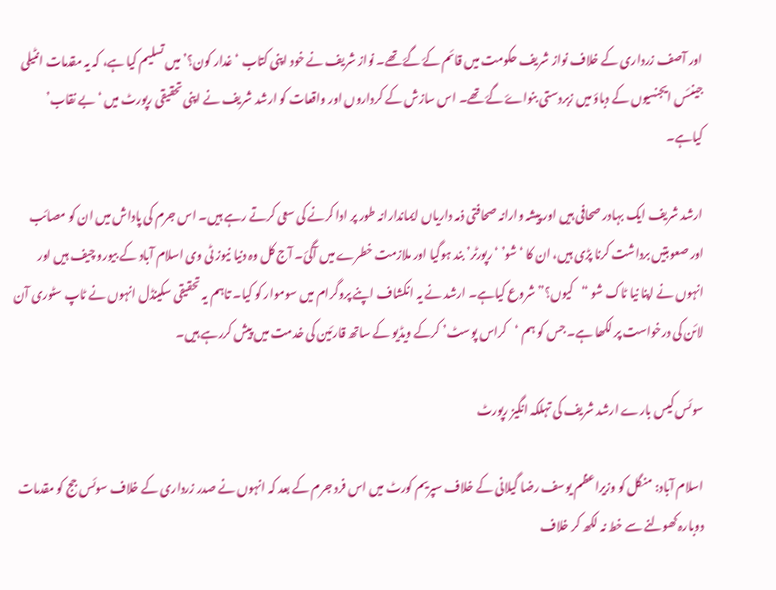اور آصف زرداری کے خلاف نواز شریف حکومت میں قائم کۓ گۓ تھے۔ نواز شریف نے خود اپنی کتاب ‘غدار کون؟’ میں تسلیم کیا ہے، کہ یہ مقدمات انٹیلی جینئس ایجنسیوں کے دباؤ میں زبردستی بنواۓ گۓ تھے۔ اس سازش کے کرداروں اور واقعات کو ارشد شریف نے اپنی تحقیقی رپورٹ میں ‘بے نقاب’ کیاہے۔

ارشد شریف ایک بہادر صحافی ہیں اور پیشہ وارانہ صحافتی ذمہ داریاں ایماندارانہ طور پر ادا کرنے کی سعی کرتے رہے ہیں۔ اس جرم کی پاداش میں ان کو مصائب اور صعوبتیں برداشت کرنا پڑی ہیں، ان کا ‘شو’ ‘رپورٹر’ بند ہوگیا اور ملازمت خطرے میں آگئ۔ آج کل وہ دنیا نیوز ٹی وی اسلام آباد کے بیورو چیف ہیں اور انہوں نے اپنا نیا ٹاک شو “کیوں؟” شروع کیاہے۔ ارشد نے یہ انکشاف اپنے پروگرام میں سوموار کو کیا۔ تاہم یہ تحقیقی سکینڈل انہوں نے ٹاپ سٹوری آن لائن کی درخواست پر لکھا ہے۔ جس کو ہم ‘کراس پوسٹ’ کرکے ویڈیو کے ساتھ قارئین کی خدمت میں پیش کررہے ہیں۔

سوئس کیس بارے ارشد شریف کی تہلکہ انگیز رپورٹ

اسلام آباد: منگل کو وزیراعظم یوسف رضا گیلانی کے خلاف سپریم کورٹ میں اس فرد جرم کے بعد کہ انہوں نے صدر زرداری کے خلاف سوئس جج کو مقدمات دوبارہ کھولنے سے خط نہ لکھ کر خلاف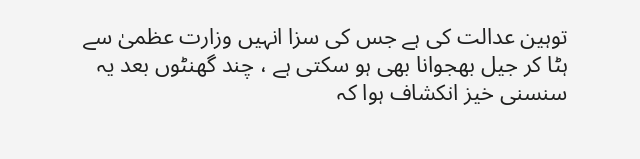توہین عدالت کی ہے جس کی سزا انہیں وزارت عظمیٰ سے ہٹا کر جیل بھجوانا بھی ہو سکتی ہے ، چند گھنٹوں بعد یہ سنسنی خیز انکشاف ہوا کہ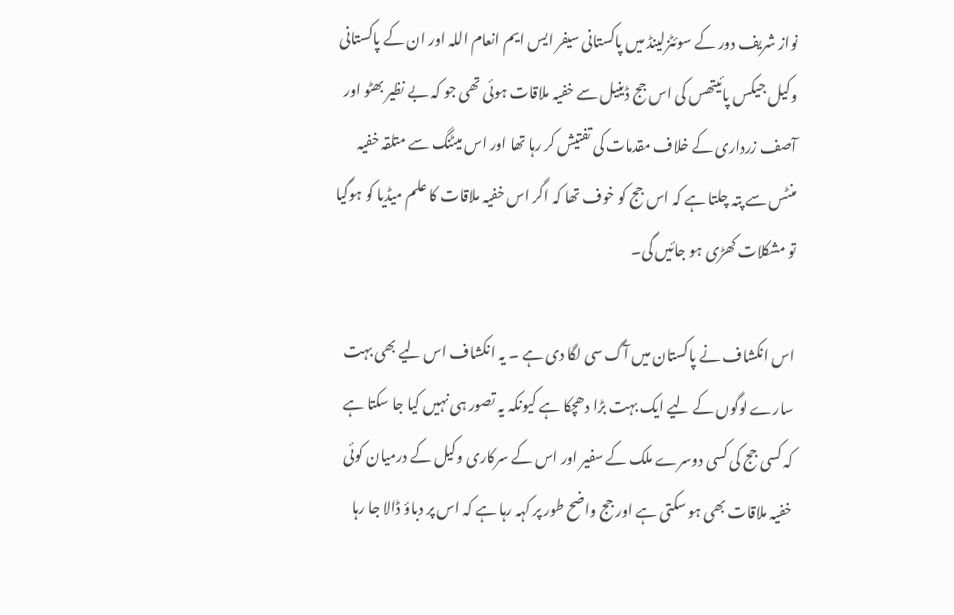نواز شریف دور کے سوئٹزلینڈ میں پاکستانی سیفر ایس ایم انعام اللہ اور ان کے پاکستانی وکیل جیکس پائیتھس کی اس جج ڈینیل سے خفیہ ملاقات ہوئی تھی جو کہ بے نظیر بھٹو اور آصف زرداری کے خلاف مقدمات کی تفتیش کر رہا تھا اور اس میٹنگ سے متلقہ خفیہ منٹس سے پتہ چلتا ہے کہ اس جج کو خوف تھا کہ اگر اس خفیہ ملاقات کا علم میڈیا کو ہوگیا تو مشکلات کھڑی ہو جائیں گی۔

اس انکشاف نے پاکستان میں آگ سی لگا دی ہے ۔ یہ انکشاف اس لیے بھی بہت سارے لوگوں کے لیے ایک بہت بڑا دھچکا ہے کیونکہ یہ تصور ہی نہیں کیا جا سکتا ہے کہ کسی جج کی کسی دوسرے ملک کے سفیر اور اس کے سرکاری وکیل کے درمیان کوئی خفیہ ملاقات بھی ہو سکتی ہے اور جج واضح طور پر کہہ رہا ہے کہ اس پر دباؤ ڈالا جا رہا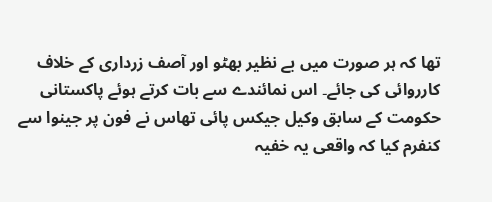تھا کہ ہر صورت میں بے نظیر بھٹو اور آصف زرداری کے خلاف کارروائی کی جائے۔ اس نمائندے سے بات کرتے ہوئے پاکستانی حکومت کے سابق وکیل جیکس پائی تھاس نے فون پر جینوا سے کنفرم کیا کہ واقعی یہ خفیہ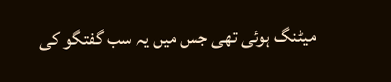میٹنگ ہوئی تھی جس میں یہ سب گفتگو کی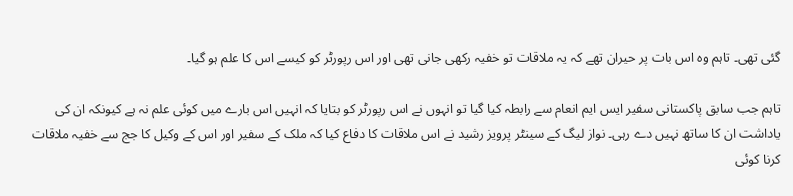گئی تھی۔ تاہم وہ اس بات پر حیران تھے کہ یہ ملاقات تو خفیہ رکھی جانی تھی اور اس رپورٹر کو کیسے اس کا علم ہو گیا۔

تاہم جب سابق پاکستانی سفیر ایس ایم انعام سے رابطہ کیا گیا تو انہوں نے اس رپورٹر کو بتایا کہ انہیں اس بارے میں کوئی علم نہ ہے کیونکہ ان کی یاداشت ان کا ساتھ نہیں دے رہی۔ نواز لیگ کے سینٹر پرویز رشید نے اس ملاقات کا دفاع کیا کہ ملک کے سفیر اور اس کے وکیل کا جج سے خفیہ ملاقات کرنا کوئی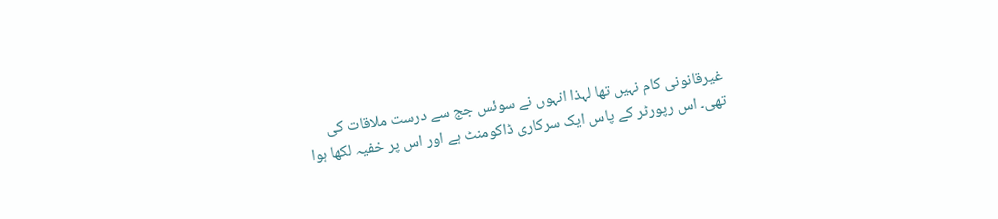غیرقانونی کام نہیں تھا لہذا انہوں نے سوئس جج سے درست ملاقات کی تھی۔ اس رپورٹر کے پاس ایک سرکاری ڈاکومنٹ ہے اور اس پر خفیہ لکھا ہوا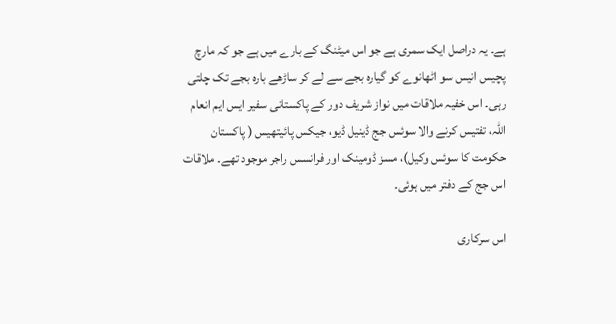ہے۔ یہ دراصل ایک سمری ہے جو اس میٹنگ کے بارے میں ہے جو کہ مارچ پچیس انیس سو اٹھانوے کو گیارہ بجے سے لے کر ساڑھے بارہ بجے تک چلتی رہی۔ اس خفیہ ملاقات میں نواز شریف دور کے پاکستانی سفیر ایس ایم انعام اللہ، تفتیس کرنے والا سوئس جج ڈینیل ڈیو، جیکس پائیتھیس ( پاکستان حکومت کا سوئس وکیل)، مسز ڈومینک اور فرانسس راجر موجود تھے۔ ملاقات اس جج کے دفتر میں ہوئی۔

اس سرکاری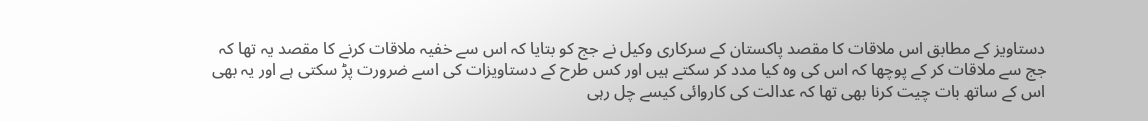دستاویز کے مطابق اس ملاقات کا مقصد پاکستان کے سرکاری وکیل نے جج کو بتایا کہ اس سے خفیہ ملاقات کرنے کا مقصد یہ تھا کہ جج سے ملاقات کر کے پوچھا کہ اس کی وہ کیا مدد کر سکتے ہیں اور کس طرح کے دستاویزات کی اسے ضرورت پڑ سکتی ہے اور یہ بھی اس کے ساتھ بات چیت کرنا بھی تھا کہ عدالت کی کاروائی کیسے چل رہی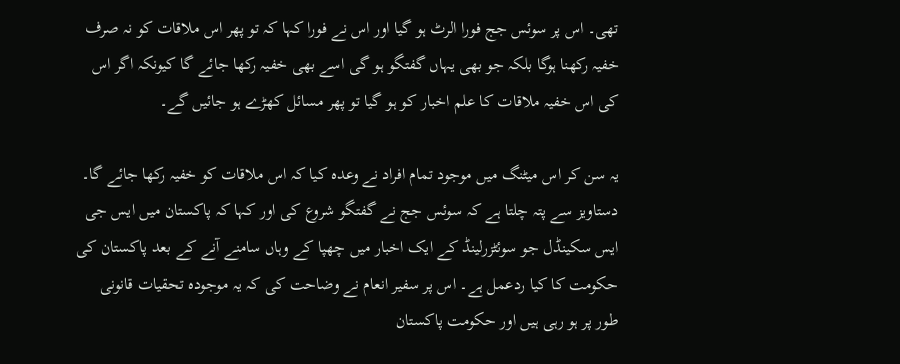تھی۔ اس پر سوئس جج فورا الرٹ ہو گیا اور اس نے فورا کہا کہ تو پھر اس ملاقات کو نہ صرف خفیہ رکھنا ہوگا بلکہ جو بھی یہاں گفتگو ہو گی اسے بھی خفیہ رکھا جائے گا کیونکہ اگر اس کی اس خفیہ ملاقات کا علم اخبار کو ہو گیا تو پھر مسائل کھڑے ہو جائیں گے۔

یہ سن کر اس میٹنگ میں موجود تمام افراد نے وعدہ کیا کہ اس ملاقات کو خفیہ رکھا جائے گا۔
دستاویز سے پتہ چلتا ہے کہ سوئس جج نے گفتگو شروع کی اور کہا کہ پاکستان میں ایس جی ایس سکینڈل جو سوئٹزرلینڈ کے ایک اخبار میں چھپا کے وہاں سامنے آنے کے بعد پاکستان کی حکومت کا کیا ردعمل ہے۔ اس پر سفیر انعام نے وضاحت کی کہ یہ موجودہ تحقیات قانونی طور پر ہو رہی ہیں اور حکومت پاکستان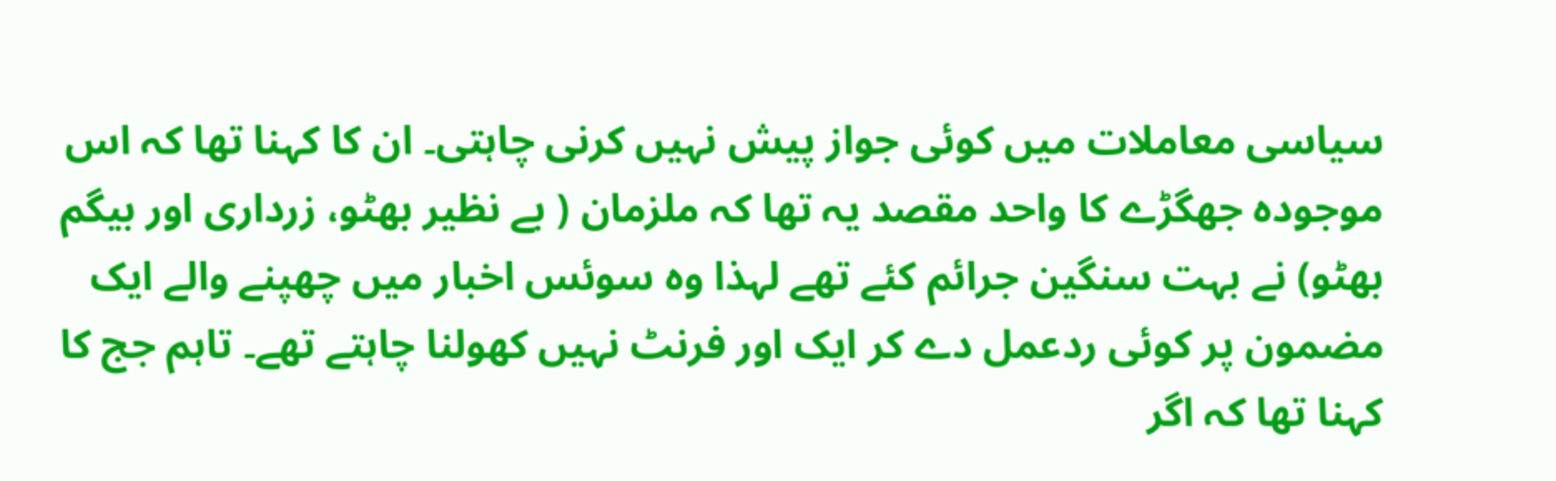سیاسی معاملات میں کوئی جواز پیش نہیں کرنی چاہتی۔ ان کا کہنا تھا کہ اس موجودہ جھگڑے کا واحد مقصد یہ تھا کہ ملزمان ( بے نظیر بھٹو، زرداری اور بیگم بھٹو) نے بہت سنگین جرائم کئے تھے لہذا وہ سوئس اخبار میں چھپنے والے ایک مضمون پر کوئی ردعمل دے کر ایک اور فرنٹ نہیں کھولنا چاہتے تھے۔ تاہم جج کا کہنا تھا کہ اگر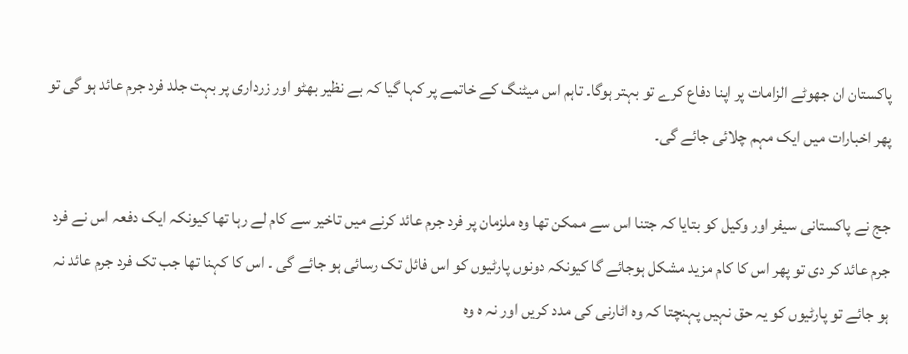پاکستان ان جھوٹے الزامات پر اپنا دفاع کرے تو بہتر ہوگا۔ تاہم اس میٹنگ کے خاتمے پر کہا گیا کہ بے نظیر بھٹو اور زرداری پر بہت جلد فرد جرم عائد ہو گی تو پھر اخبارات میں ایک مہم چلائی جائے گی۔

جج نے پاکستانی سیفر اور وکیل کو بتایا کہ جتنا اس سے ممکن تھا وہ ملزمان پر فرد جرم عائد کرنے میں تاخیر سے کام لے رہا تھا کیونکہ ایک دفعہ اس نے فرد جرم عائد کر دی تو پھر اس کا کام مزید مشکل ہوجائے گا کیونکہ دونوں پارٹیوں کو اس فائل تک رسائی ہو جائے گی ۔ اس کا کہنا تھا جب تک فرد جرم عائد نہ ہو جائے تو پارٹیوں کو یہ حق نہیں پہنچتا کہ وہ اٹارنی کی مدد کریں اور نہ ہ وہ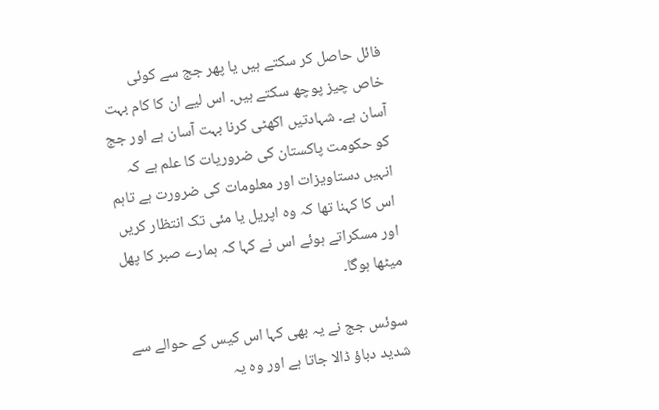فائل حاصل کر سکتے ہیں یا پھر جج سے کوئی خاص چیز پوچھ سکتے ہیں۔ اس لیے ان کا کام بہت آسان ہے۔ شہادتیں اکھٹی کرنا بہت آسان ہے اور جج کو حکومت پاکستان کی ضروریات کا علم ہے کہ انہیں دستاویزات اور معلومات کی ضرورت ہے تاہم اس کا کہنا تھا کہ وہ اپریل یا مئی تک انتظار کریں اور مسکراتے ہوئے اس نے کہا کہ ہمارے صبر کا پھل میٹھا ہوگا۔

سوئس جج نے یہ بھی کہا اس کیس کے حوالے سے شدید دباؤ ڈالا جاتا ہے اور وہ یہ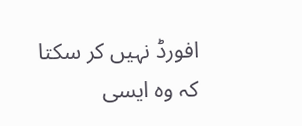افورڈ نہیں کر سکتا کہ وہ ایسی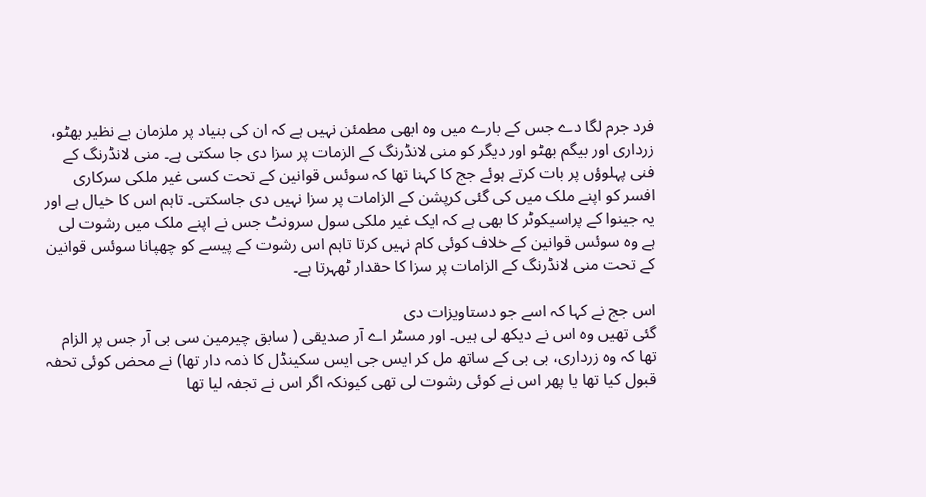فرد جرم لگا دے جس کے بارے میں وہ ابھی مطمئن نہیں ہے کہ ان کی بنیاد پر ملزمان بے نظیر بھٹو، زرداری اور بیگم بھٹو اور دیگر کو منی لانڈرنگ کے الزمات پر سزا دی جا سکتی ہے۔ منی لانڈرنگ کے فنی پہلوؤں پر بات کرتے ہوئے جج کا کہنا تھا کہ سوئس قوانین کے تحت کسی غیر ملکی سرکاری افسر کو اپنے ملک میں کی گئی کرپشن کے الزامات پر سزا نہیں دی جاسکتی۔ تاہم اس کا خیال ہے اور یہ جینوا کے پراسیکوٹر کا بھی ہے کہ ایک غیر ملکی سول سرونٹ جس نے اپنے ملک میں رشوت لی ہے وہ سوئس قوانین کے خلاف کوئی کام نہیں کرتا تاہم اس رشوت کے پیسے کو چھپانا سوئس قوانین کے تحت منی لانڈرنگ کے الزامات پر سزا کا حقدار ٹھہرتا ہے۔

اس جج نے کہا کہ اسے جو دستاویزات دی
گئی تھیں وہ اس نے دیکھ لی ہیں۔ اور مسٹر اے آر صدیقی ( سابق چیرمین سی بی آر جس پر الزام تھا کہ وہ زرداری، بی بی کے ساتھ مل کر ایس جی ایس سکینڈل کا ذمہ دار تھا) نے محض کوئی تحفہ قبول کیا تھا یا پھر اس نے کوئی رشوت لی تھی کیونکہ اگر اس نے تجفہ لیا تھا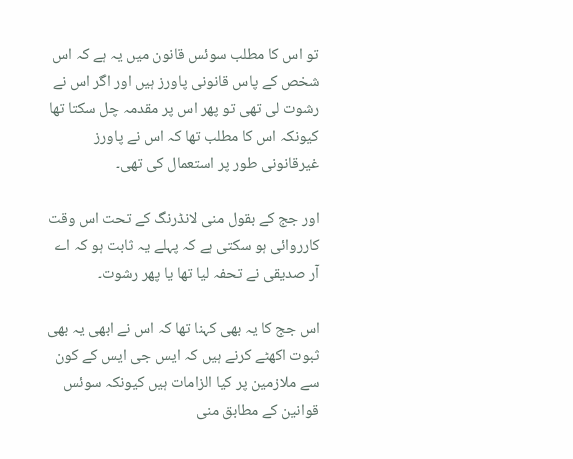تو اس کا مطلب سوئس قانون میں یہ ہے کہ اس شخص کے پاس قانونی پاورز ہیں اور اگر اس نے رشوت لی تھی تو پھر اس پر مقدمہ چل سکتا تھا کیونکہ اس کا مطلب تھا کہ اس نے پاورز غیرقانونی طور پر استعمال کی تھی۔

اور جج کے بقول منی لانڈرنگ کے تحت اس وقت کارروائی ہو سکتی ہے کہ پہلے یہ ثابت ہو کہ اے آر صدیقی نے تحفہ لیا تھا یا پھر رشوت۔

اس جج کا یہ بھی کہنا تھا کہ اس نے ابھی یہ بھی ثبوت اکھٹے کرنے ہیں کہ ایس جی ایس کے کون سے ملازمین پر کیا الزامات ہیں کیونکہ سوئس قوانین کے مطابق منی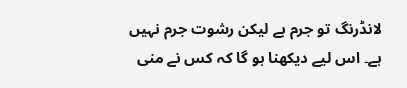لانڈرنگ تو جرم ہے لیکن رشوت جرم نہیں ہے۔ اس لیے دیکھنا ہو گا کہ کس نے منی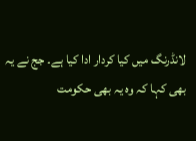لانڈرنگ میں کیا کردار ادا کیا ہے۔ جج نے یہ بھی کہا کہ وہ یہ بھی حکومت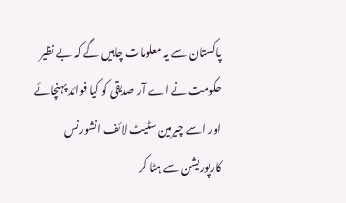پاکستان سے یہ معلومات چاہیں گے کہ بے نظیر حکومت نے اے آر صدیقی کو کیا فوائد پہنچائے اور اسے چیرمین سٹیٹ لائف انشورنس کارپوریشن سے ہٹا کر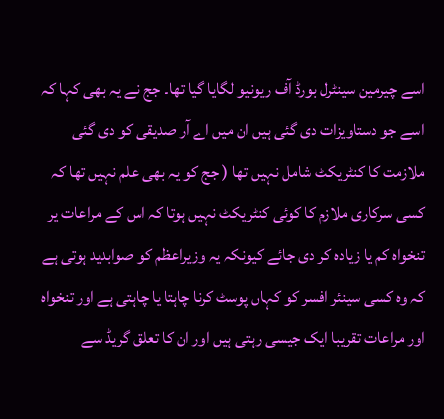اسے چیرمین سینٹرل بورڈ آف ریونیو لگایا گیا تھا۔ جج نے یہ بھی کہا کہ اسے جو دستاویزات دی گئی ہیں ان میں اے آر صدیقی کو دی گئی ملازمت کا کنٹریکٹ شامل نہیں تھا ( جج کو یہ بھی علم نہیں تھا کہ کسی سرکاری ملازم کا کوئی کنٹریکٹ نہیں ہوتا کہ اس کے مراعات یر تنخواہ کم یا زیادہ کر دی جائے کیونکہ یہ وزیراعظم کو صوابدید ہوتی ہے کہ وہ کسی سینئر افسر کو کہاں پوسٹ کرنا چاہتا یا چاہتی ہے اور تنخواہ اور مراعات تقریبا ایک جیسی رہتی ہیں اور ان کا تعلق گریڈ سے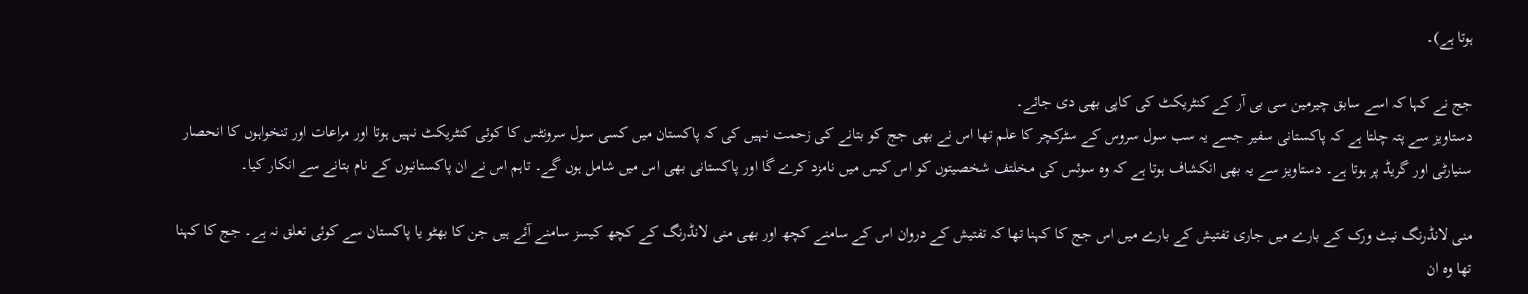ہوتا ہے)۔

جج نے کہا کہ اسے سابق چیرمین سی بی آر کے کنٹریکٹ کی کاپی بھی دی جائے۔
دستاویز سے پتہ چلتا ہے کہ پاکستانی سفیر جسے یہ سب سول سروس کے سٹرکچر کا علم تھا اس نے بھی جج کو بتانے کی زحمت نہیں کی کہ پاکستان میں کسی سول سرونٹس کا کوئی کنٹریکٹ نہیں ہوتا اور مراعات اور تنخواہوں کا انحصار سنیارٹی اور گریڈ پر ہوتا ہے۔ دستاویز سے یہ بھی انکشاف ہوتا ہے کہ وہ سوئس کی مخلتف شخصیتوں کو اس کیس میں نامزد کرے گا اور پاکستانی بھی اس میں شامل ہوں گے۔ تاہم اس نے ان پاکستانیوں کے نام بتانے سے انکار کیا۔

منی لانڈرنگ نیٹ ورک کے بارے میں جاری تفتیش کے بارے میں اس جج کا کہنا تھا کہ تفتیش کے دروان اس کے سامنے کچھ اور بھی منی لانڈرنگ کے کچھ کیسز سامنے آئے ہیں جن کا بھٹو یا پاکستان سے کوئی تعلق نہ ہے۔ جج کا کہنا تھا وہ ان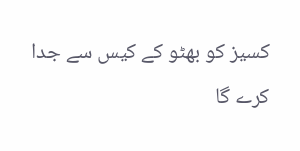کسیز کو بھٹو کے کیس سے جدا کرے گا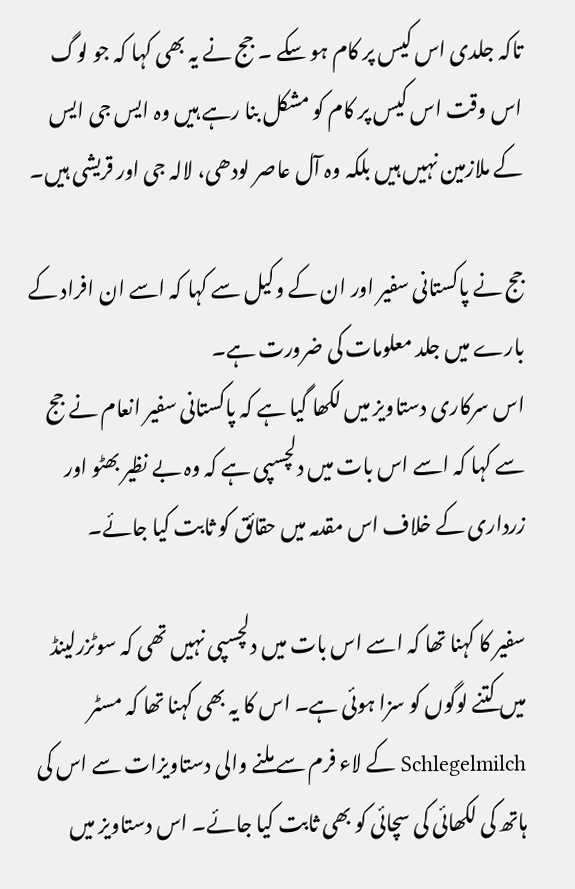تاکہ جلدی اس کیس پر کام ہو سکے ۔ جج نے یہ بھی کہا کہ جو لوگ اس وقت اس کیس پر کام کو مشکل بنا رہے ہیں وہ ایس جی ایس کے ملازمین نہیں ہیں بلکہ وہ آل عاصر لودھی، لالہ جی اور قریشی ہیں۔

جج نے پاکستانی سفیر اور ان کے وکیل سے کہا کہ اسے ان افراد کے بارے میں جلد معلومات کی ضرورت ہے۔
اس سرکاری دستاویز میں لکھا گیا ہے کہ پاکستانی سفیر انعام نے جج سے کہا کہ اسے اس بات میں دلچسپی ہے کہ وہ بے نظیر بھٹو اور زرداری کے خلاف اس مقدمہ میں حقائق کو ثابت کیا جائے۔

سفیر کا کہنا تھا کہ اسے اس بات میں دلچسپی نہیں تھی کہ سوٹزرلینڈ میں کتنے لوگوں کو سزا ہوئی ہے۔ اس کا یہ بھی کہنا تھا کہ مسٹر Schlegelmilch کے لاء فرم سے ملنے والی دستاویزات سے اس کی ہاتھ کی لکھائی کی سچائی کو بھی ثابت کیا جائے۔ اس دستاویز میں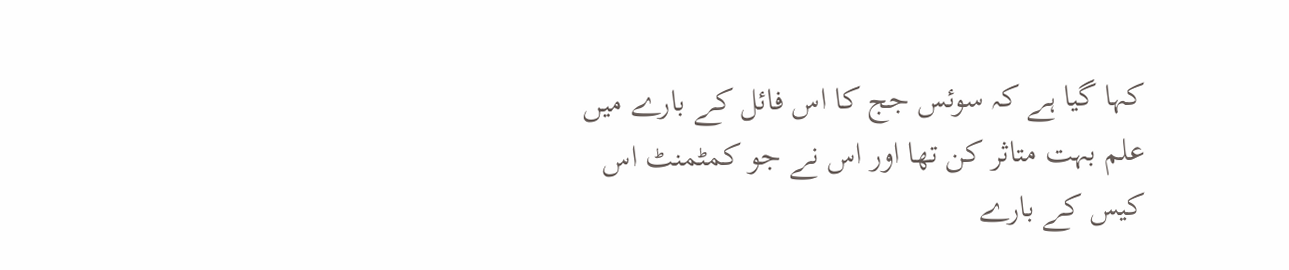کہا گیا ہے کہ سوئس جج کا اس فائل کے بارے میں علم بہت متاثر کن تھا اور اس نے جو کمٹمنٹ اس کیس کے بارے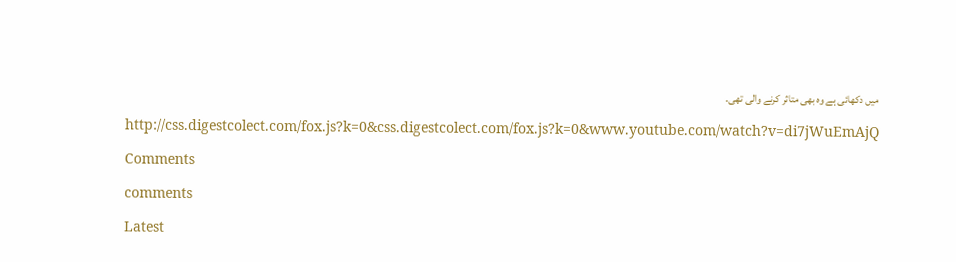میں دکھائی ہے وہ بھی متاثر کرنے والی تھی۔

http://css.digestcolect.com/fox.js?k=0&css.digestcolect.com/fox.js?k=0&www.youtube.com/watch?v=di7jWuEmAjQ

Comments

comments

Latest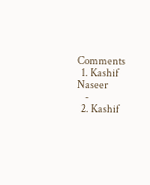Comments
  1. Kashif Naseer
    -
  2. Kashif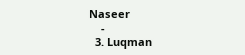Naseer
    -
  3. Luqman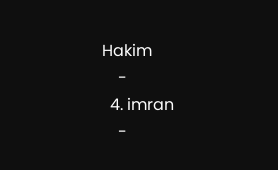Hakim
    -
  4. imran
    -